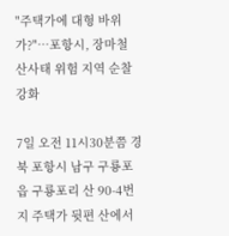"주택가에 대형 바위가?"…포항시, 장마철 산사태 위험 지역 순찰 강화

7일 오전 11시30분쯤 경북 포항시 남구 구룡포읍 구룡포리 산 90-4번지 주택가 뒷편 산에서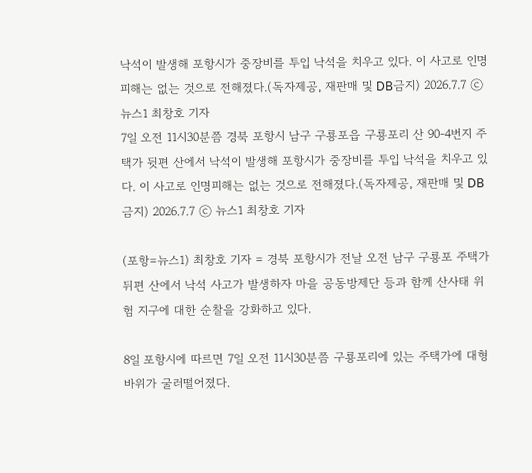낙석이 발생해 포항시가 중장비를 투입 낙석을 치우고 있다. 이 사고로 인명피해는 없는 것으로 전해졌다.(독자제공, 재판매 및 DB금지) 2026.7.7 ⓒ 뉴스1 최창호 기자
7일 오전 11시30분쯤 경북 포항시 남구 구룡포읍 구룡포리 산 90-4번지 주택가 뒷편 산에서 낙석이 발생해 포항시가 중장비를 투입 낙석을 치우고 있다. 이 사고로 인명피해는 없는 것으로 전해졌다.(독자제공, 재판매 및 DB금지) 2026.7.7 ⓒ 뉴스1 최창호 기자

(포항=뉴스1) 최창호 기자 = 경북 포항시가 전날 오전 남구 구룡포 주택가 뒤편 산에서 낙석 사고가 발생하자 마을 공동방제단 등과 함께 산사태 위험 지구에 대한 순찰을 강화하고 있다.

8일 포항시에 따르면 7일 오전 11시30분쯤 구룡포리에 있는 주택가에 대형 바위가 굴러떨어졌다.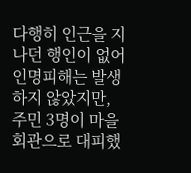다행히 인근을 지나던 행인이 없어 인명피해는 발생하지 않았지만, 주민 3명이 마을 회관으로 대피했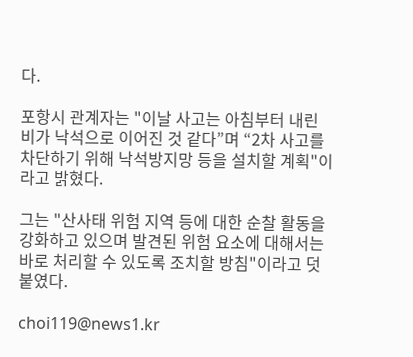다.

포항시 관계자는 "이날 사고는 아침부터 내린 비가 낙석으로 이어진 것 같다”며 “2차 사고를 차단하기 위해 낙석방지망 등을 설치할 계획"이라고 밝혔다.

그는 "산사태 위험 지역 등에 대한 순찰 활동을 강화하고 있으며 발견된 위험 요소에 대해서는 바로 처리할 수 있도록 조치할 방침"이라고 덧붙였다.

choi119@news1.kr